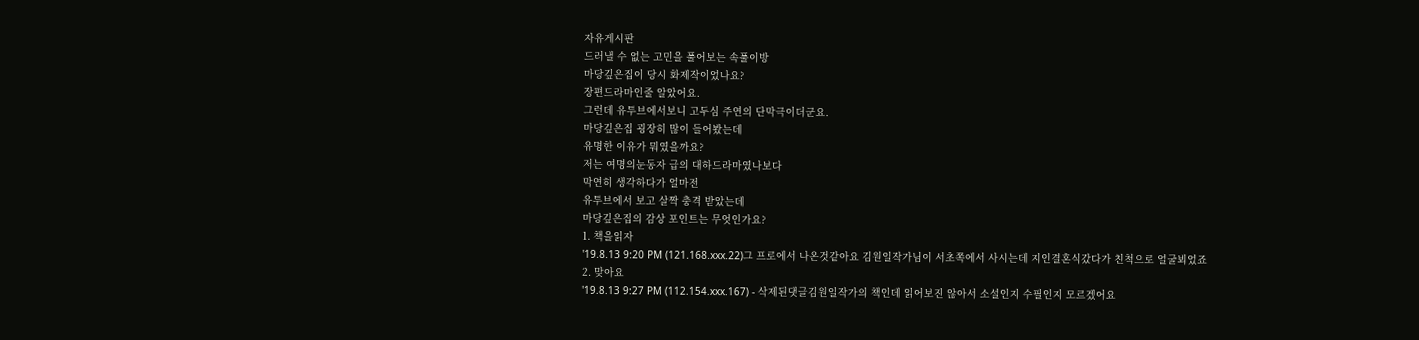자유게시판
드러낼 수 없는 고민을 풀어보는 속풀이방
마당깊은집이 당시 화제작이었나요?
장편드라마인줄 알았어요.
그런데 유투브에서보니 고두심 주연의 단막극이더군요.
마당깊은집 굉장히 많이 들어봤는데
유명한 이유가 뭐였을까요?
저는 여명의눈동자 급의 대하드라마였나보다
막연히 생각하다가 얼마전
유투브에서 보고 살짝 충격 받았는데
마당깊은집의 감상 포인트는 무엇인가요?
1. 책을읽자
'19.8.13 9:20 PM (121.168.xxx.22)그 프로에서 나온것같아요 김원일작가님이 서초쪽에서 사시는데 지인결혼식갔다가 친척으로 얼굴뵈었죠
2. 맞아요
'19.8.13 9:27 PM (112.154.xxx.167) - 삭제된댓글김원일작가의 책인데 읽어보진 않아서 소설인지 수필인지 모르겠어요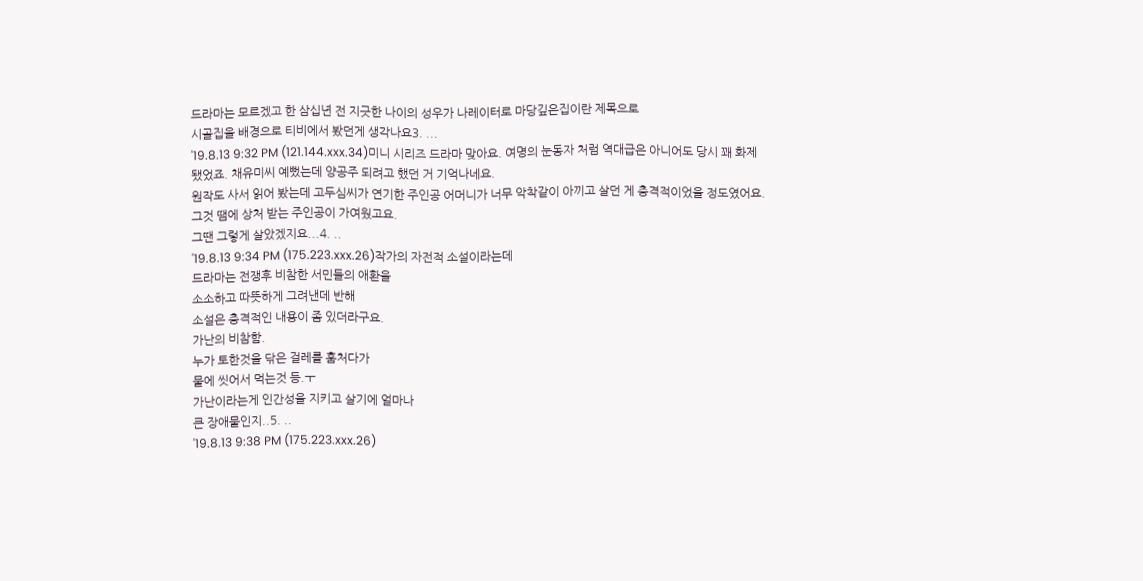드라마는 모르겠고 한 삼십년 전 지긋한 나이의 성우가 나레이터로 마당깊은집이란 제목으로
시골집을 배경으로 티비에서 봤던게 생각나요3. ...
'19.8.13 9:32 PM (121.144.xxx.34)미니 시리즈 드라마 맞아요. 여명의 눈동자 처럼 역대급은 아니어도 당시 꽤 화제 됐었죠. 채유미씨 예뻤는데 양공주 되려고 했던 거 기억나네요.
원작도 사서 읽어 봤는데 고두심씨가 연기한 주인공 어머니가 너무 악착같이 아끼고 살던 게 충격적이었을 정도였어요. 그것 땜에 상처 받는 주인공이 가여웠고요.
그땐 그렇게 살았겠지요...4. ..
'19.8.13 9:34 PM (175.223.xxx.26)작가의 자전적 소설이라는데
드라마는 전쟁후 비참한 서민들의 애환을
소소하고 따뜻하게 그려낸데 반해
소설은 충격적인 내용이 좀 있더라구요.
가난의 비참함.
누가 토한것을 닦은 걸레를 훔처다가
물에 씻어서 먹는것 등.ㅜ
가난이라는게 인간성을 지키고 살기에 얼마나
큰 장애물인지..5. ..
'19.8.13 9:38 PM (175.223.xxx.26)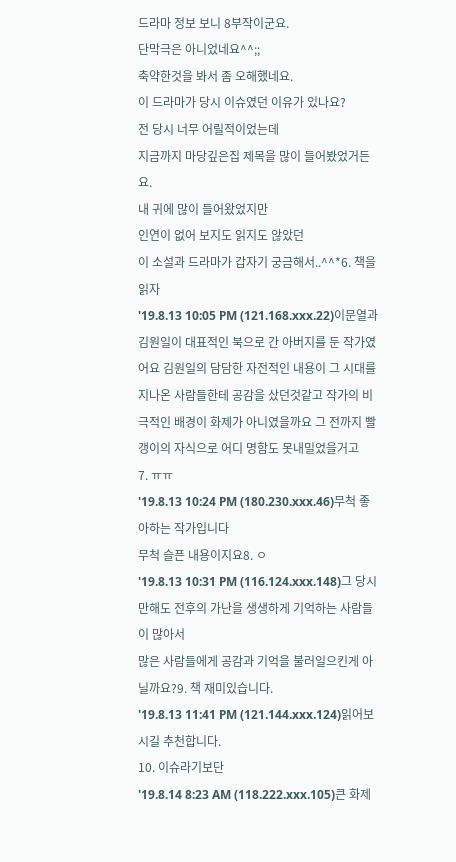드라마 정보 보니 8부작이군요.
단막극은 아니었네요^^;;
축약한것을 봐서 좀 오해했네요.
이 드라마가 당시 이슈였던 이유가 있나요?
전 당시 너무 어릴적이었는데
지금까지 마당깊은집 제목을 많이 들어봤었거든요.
내 귀에 많이 들어왔었지만
인연이 없어 보지도 읽지도 않았던
이 소설과 드라마가 갑자기 궁금해서..^^*6. 책을읽자
'19.8.13 10:05 PM (121.168.xxx.22)이문열과 김원일이 대표적인 북으로 간 아버지를 둔 작가였어요 김원일의 담담한 자전적인 내용이 그 시대를 지나온 사람들한테 공감을 샀던것같고 작가의 비극적인 배경이 화제가 아니였을까요 그 전까지 빨갱이의 자식으로 어디 명함도 못내밀었을거고
7. ㅠㅠ
'19.8.13 10:24 PM (180.230.xxx.46)무척 좋아하는 작가입니다
무척 슬픈 내용이지요8. ㅇ
'19.8.13 10:31 PM (116.124.xxx.148)그 당시만해도 전후의 가난을 생생하게 기억하는 사람들이 많아서
많은 사람들에게 공감과 기억을 불러일으킨게 아닐까요?9. 책 재미있습니다.
'19.8.13 11:41 PM (121.144.xxx.124)읽어보시길 추천합니다.
10. 이슈라기보단
'19.8.14 8:23 AM (118.222.xxx.105)큰 화제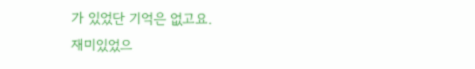가 있었단 기억은 없고요.
재미있었으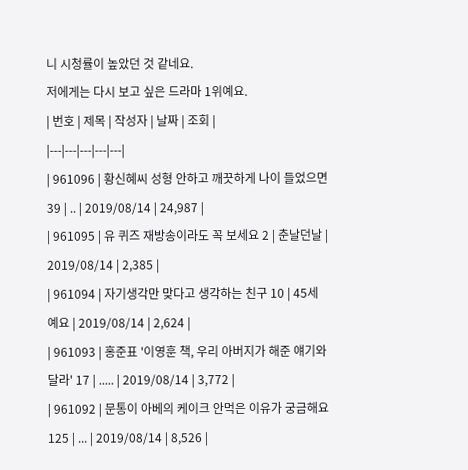니 시청률이 높았던 것 같네요.
저에게는 다시 보고 싶은 드라마 1위예요.
| 번호 | 제목 | 작성자 | 날짜 | 조회 |
|---|---|---|---|---|
| 961096 | 황신혜씨 성형 안하고 깨끗하게 나이 들었으면 39 | .. | 2019/08/14 | 24,987 |
| 961095 | 유 퀴즈 재방송이라도 꼭 보세요 2 | 춘날던날 | 2019/08/14 | 2,385 |
| 961094 | 자기생각만 맞다고 생각하는 친구 10 | 45세예요 | 2019/08/14 | 2,624 |
| 961093 | 홍준표 '이영훈 책, 우리 아버지가 해준 얘기와 달라' 17 | ..... | 2019/08/14 | 3,772 |
| 961092 | 문통이 아베의 케이크 안먹은 이유가 궁금해요 125 | ... | 2019/08/14 | 8,526 |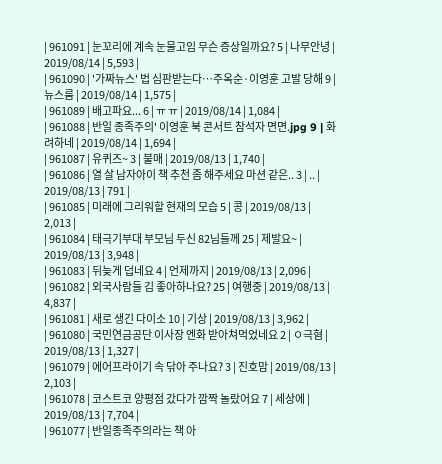| 961091 | 눈꼬리에 계속 눈물고임 무슨 증상일까요? 5 | 나무안녕 | 2019/08/14 | 5,593 |
| 961090 | '가짜뉴스' 법 심판받는다…주옥순·이영훈 고발 당해 9 | 뉴스룸 | 2019/08/14 | 1,575 |
| 961089 | 배고파요... 6 | ㅠ ㅠ | 2019/08/14 | 1,084 |
| 961088 | 반일 종족주의' 이영훈 북 콘서트 참석자 면면.jpg 9 | 화려하네 | 2019/08/14 | 1,694 |
| 961087 | 유퀴즈~ 3 | 불매 | 2019/08/13 | 1,740 |
| 961086 | 열 살 남자아이 책 추천 좀 해주세요 마션 같은.. 3 | .. | 2019/08/13 | 791 |
| 961085 | 미래에 그리워할 현재의 모습 5 | 콩 | 2019/08/13 | 2,013 |
| 961084 | 태극기부대 부모님 두신 82님들께 25 | 제발요~ | 2019/08/13 | 3,948 |
| 961083 | 뒤늦게 덥네요 4 | 언제까지 | 2019/08/13 | 2,096 |
| 961082 | 외국사람들 김 좋아하나요? 25 | 여행중 | 2019/08/13 | 4,837 |
| 961081 | 새로 생긴 다이소 10 | 기상 | 2019/08/13 | 3,962 |
| 961080 | 국민연금공단 이사장 엔화 받아쳐먹었네요 2 | ㅇ극혐 | 2019/08/13 | 1,327 |
| 961079 | 에어프라이기 속 닦아 주나요? 3 | 진호맘 | 2019/08/13 | 2,103 |
| 961078 | 코스트코 양평점 갔다가 깜짝 놀랐어요 7 | 세상에 | 2019/08/13 | 7,704 |
| 961077 | 반일종족주의라는 책 아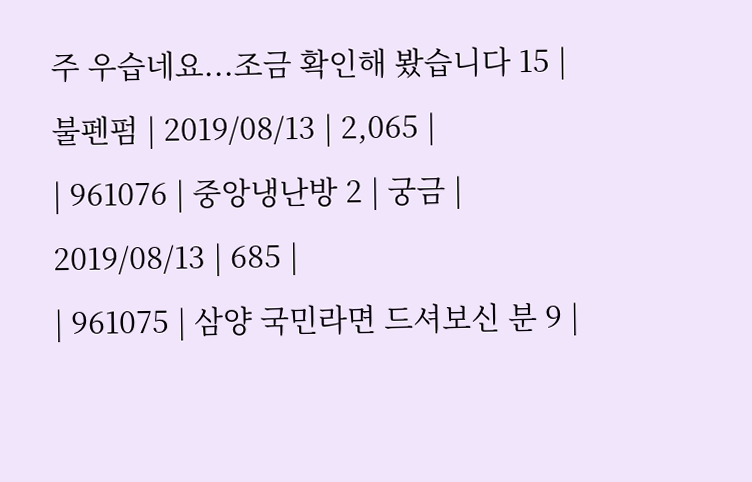주 우습네요...조금 확인해 봤습니다 15 | 불펜펌 | 2019/08/13 | 2,065 |
| 961076 | 중앙냉난방 2 | 궁금 | 2019/08/13 | 685 |
| 961075 | 삼양 국민라면 드셔보신 분 9 |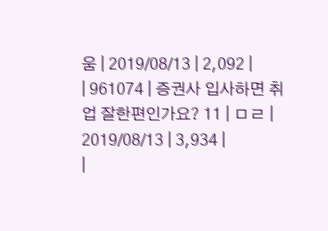움 | 2019/08/13 | 2,092 |
| 961074 | 증권사 입사하면 취업 잘한편인가요? 11 | ㅁㄹ | 2019/08/13 | 3,934 |
|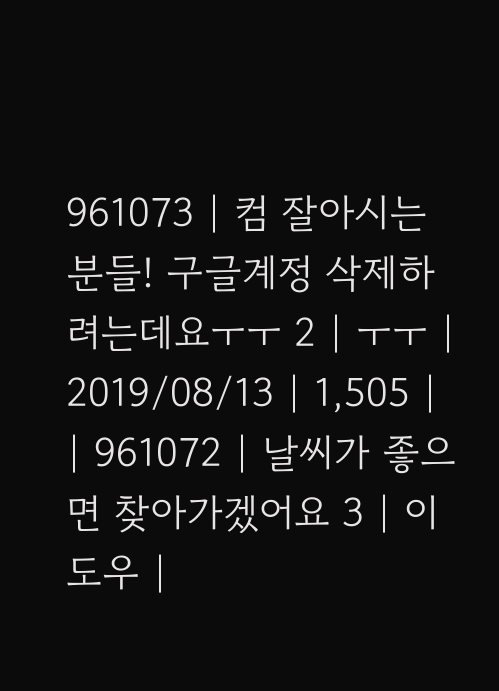961073 | 컴 잘아시는 분들! 구글계정 삭제하려는데요ㅜㅜ 2 | ㅜㅜ | 2019/08/13 | 1,505 |
| 961072 | 날씨가 좋으면 찾아가겠어요 3 | 이 도우 |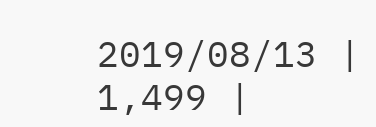2019/08/13 | 1,499 |